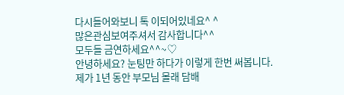다시들어와보니 톡 이되어있네요^ ^
많은관심보여주셔서 감사합니다^^
모두들 금연하세요^^~♡
안녕하세요? 눈팅만 하다가 이렇게 한번 써봅니다.
제가 1년 동안 부모님 몰래 담배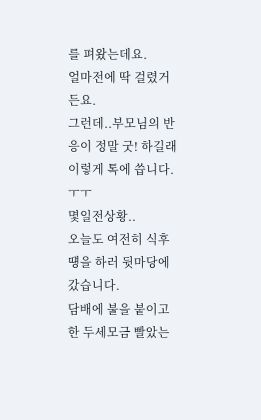를 펴왔는데요.
얼마전에 딱 걸렸거든요.
그런데..부모님의 반응이 정말 굿! 하길래 이렇게 톡에 씁니다.ㅜㅜ
몇일전상황..
오늘도 여전히 식후떙을 하러 뒷마당에 갔습니다.
담배에 불을 붙이고 한 두세모금 빨았는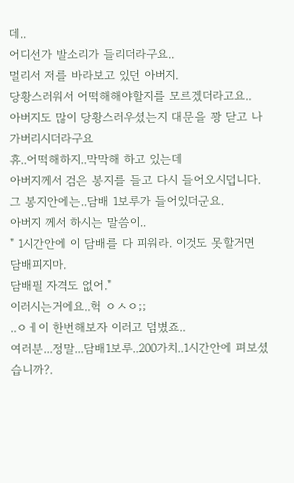데..
어디선가 발소리가 들리더라구요..
멀리서 저를 바라보고 있던 아버지.
당황스러워서 어떡해해야할지를 모르겠더라고요..
아버지도 많이 당황스러우셨는지 대문을 꽝 닫고 나가버리시더라구요
휴..어떡해하지..막막해 하고 있는데
아버지께서 검은 봉지를 들고 다시 들어오시덥니다.
그 봉지안에는..담배 1보루가 들어있더군요.
아버지 께서 하시는 말씀이..
" 1시간안에 이 담배를 다 피워라. 이것도 못할거면 담배피지마.
담배필 자격도 없어."
이러시는거에요..헉 ㅇㅅㅇ;;
..ㅇㅔ이 한번해보자 이러고 덤볐죠..
여러분...정말...담배1보루..200가치..1시간안에 펴보셨습니까?.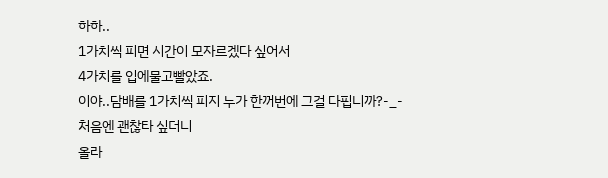하하..
1가치씩 피면 시간이 모자르겠다 싶어서
4가치를 입에물고빨았죠.
이야..담배를 1가치씩 피지 누가 한꺼번에 그걸 다핍니까?-_-
처음엔 괜찮타 싶더니
올라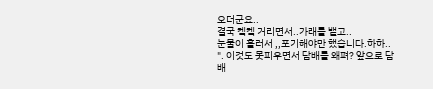오더군요..
결국 켘켘 거리면서..가래를 뱉고..
눈물이 흘러서 ,,포기해야만 했습니다.하하..
". 이것도 못피우면서 담배를 왜펴? 앞으로 담배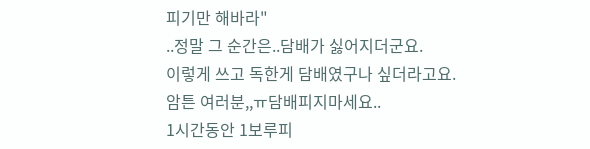피기만 해바라"
..정말 그 순간은..담배가 싫어지더군요.
이렇게 쓰고 독한게 담배였구나 싶더라고요.
암튼 여러분,,ㅠ담배피지마세요..
1시간동안 1보루피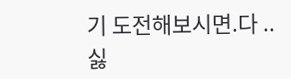기 도전해보시면.다 ..싫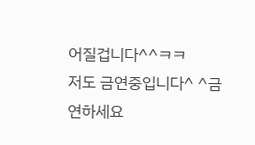어질겁니다^^ㅋㅋ
저도 금연중입니다^ ^금연하세요